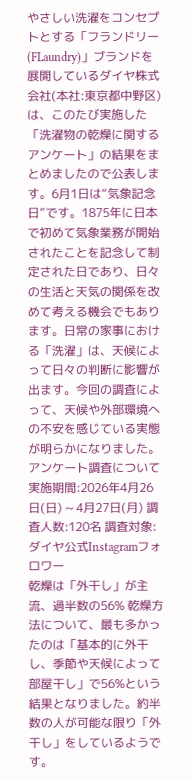やさしい洗濯をコンセプトとする「フランドリー(FLaundry)」ブランドを展開しているダイヤ株式会社(本社:東京都中野区)は、このたび実施した「洗濯物の乾燥に関するアンケート」の結果をまとめましたので公表します。6月1日は“気象記念日”です。1875年に日本で初めて気象業務が開始されたことを記念して制定された日であり、日々の生活と天気の関係を改めて考える機会でもあります。日常の家事における「洗濯」は、天候によって日々の判断に影響が出ます。今回の調査によって、天候や外部環境への不安を感じている実態が明らかになりました。
アンケート調査について 実施期間:2026年4月26日(日) ~ 4月27日(月) 調査人数:120名 調査対象:ダイヤ公式Instagramフォロワー
乾燥は「外干し」が主流、過半数の56% 乾燥方法について、最も多かったのは「基本的に外干し、季節や天候によって部屋干し」で56%という結果となりました。約半数の人が可能な限り「外干し」をしているようです。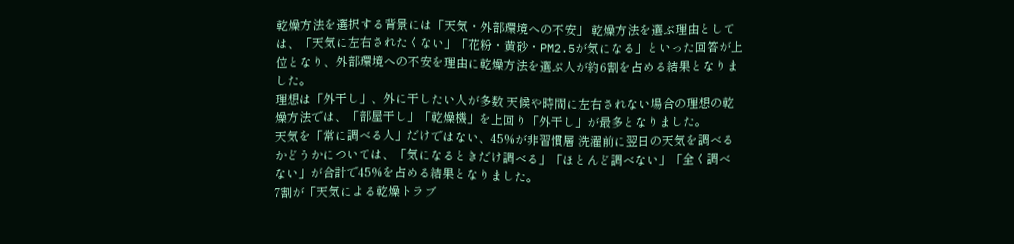乾燥方法を選択する背景には「天気・外部環境への不安」 乾燥方法を選ぶ理由としては、「天気に左右されたくない」「花粉・黄砂・PM2.5が気になる」といった回答が上位となり、外部環境への不安を理由に乾燥方法を選ぶ人が約6割を占める結果となりました。
理想は「外干し」、外に干したい人が多数 天候や時間に左右されない場合の理想の乾燥方法では、「部屋干し」「乾燥機」を上回り「外干し」が最多となりました。
天気を「常に調べる人」だけではない、45%が非習慣層 洗濯前に翌日の天気を調べるかどうかについては、「気になるときだけ調べる」「ほとんど調べない」「全く調べない」が合計で45%を占める結果となりました。
7割が「天気による乾燥トラブ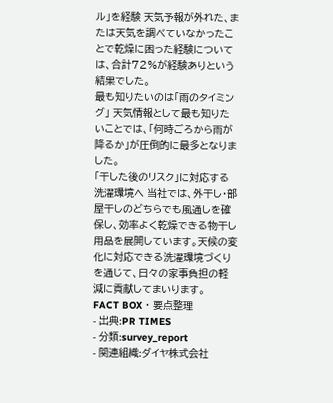ル」を経験 天気予報が外れた、または天気を調べていなかったことで乾燥に困った経験については、合計72%が経験ありという結果でした。
最も知りたいのは「雨のタイミング」 天気情報として最も知りたいことでは、「何時ごろから雨が降るか」が圧倒的に最多となりました。
「干した後のリスク」に対応する洗濯環境へ 当社では、外干し・部屋干しのどちらでも風通しを確保し、効率よく乾燥できる物干し用品を展開しています。天候の変化に対応できる洗濯環境づくりを通じて、日々の家事負担の軽減に貢献してまいります。
FACT BOX ・ 要点整理
- 出典:PR TIMES
- 分類:survey_report
- 関連組織:ダイヤ株式会社